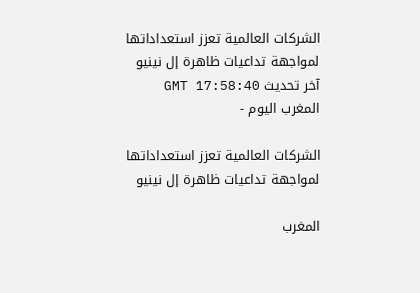الشركات العالمية تعزز استعداداتها لمواجهة تداعيات ظاهرة إل نينيو
آخر تحديث GMT 17:58:40
المغرب اليوم -

الشركات العالمية تعزز استعداداتها لمواجهة تداعيات ظاهرة إل نينيو

المغرب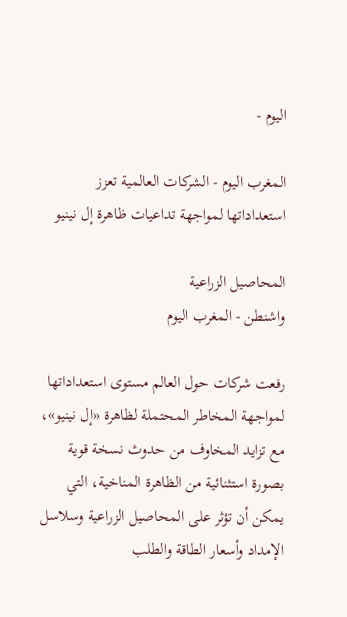اليوم -

المغرب اليوم - الشركات العالمية تعزز استعداداتها لمواجهة تداعيات ظاهرة إل نينيو

المحاصيل الزراعية
واشنطن - المغرب اليوم

رفعت شركات حول العالم مستوى استعداداتها لمواجهة المخاطر المحتملة لظاهرة «إل نينيو»، مع تزايد المخاوف من حدوث نسخة قوية بصورة استثنائية من الظاهرة المناخية، التي يمكن أن تؤثر على المحاصيل الزراعية وسلاسل الإمداد وأسعار الطاقة والطلب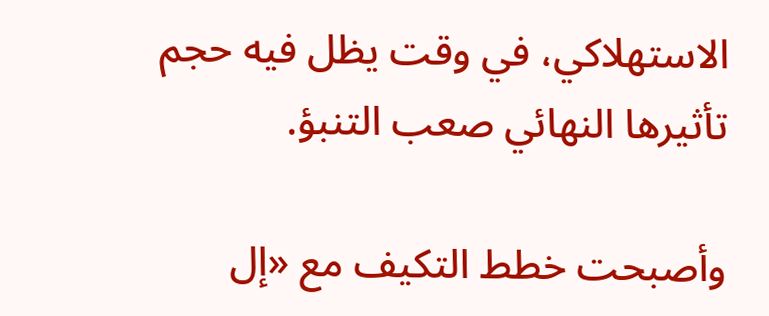الاستهلاكي، في وقت يظل فيه حجم تأثيرها النهائي صعب التنبؤ.

وأصبحت خطط التكيف مع «إل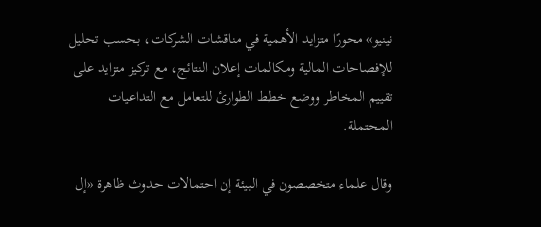نينيو» محورًا متزايد الأهمية في مناقشات الشركات، بحسب تحليل للإفصاحات المالية ومكالمات إعلان النتائج، مع تركيز متزايد على تقييم المخاطر ووضع خطط الطوارئ للتعامل مع التداعيات المحتملة.

وقال علماء متخصصون في البيئة إن احتمالات حدوث ظاهرة «إل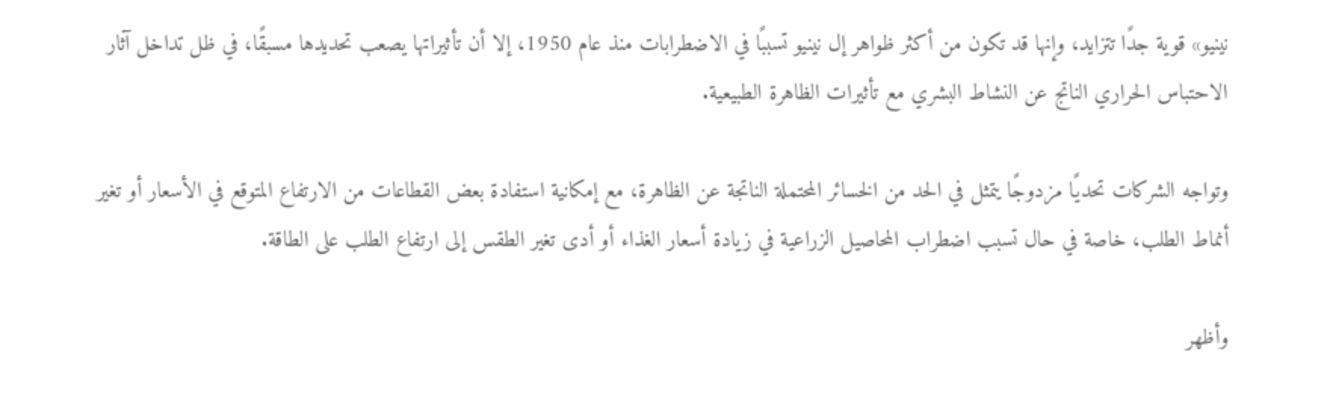نينيو» قوية جدًا تتزايد، وإنها قد تكون من أكثر ظواهر إل نينيو تسببًا في الاضطرابات منذ عام 1950، إلا أن تأثيراتها يصعب تحديدها مسبقًا، في ظل تداخل آثار الاحتباس الحراري الناتج عن النشاط البشري مع تأثيرات الظاهرة الطبيعية.

وتواجه الشركات تحديًا مزدوجًا يتمثل في الحد من الخسائر المحتملة الناتجة عن الظاهرة، مع إمكانية استفادة بعض القطاعات من الارتفاع المتوقع في الأسعار أو تغير أنماط الطلب، خاصة في حال تسبب اضطراب المحاصيل الزراعية في زيادة أسعار الغذاء أو أدى تغير الطقس إلى ارتفاع الطلب على الطاقة.

وأظهر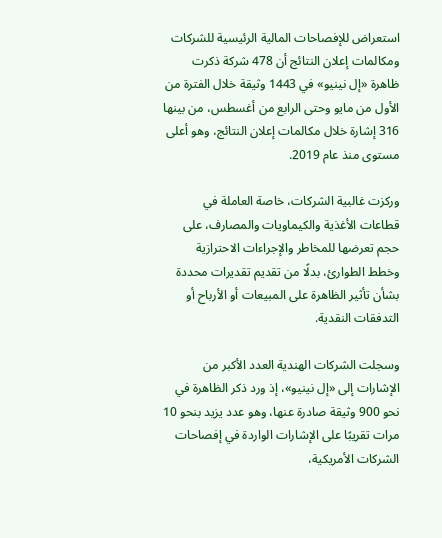استعراض للإفصاحات المالية الرئيسية للشركات ومكالمات إعلان النتائج أن 478 شركة ذكرت ظاهرة «إل نينيو» في 1443 وثيقة خلال الفترة من الأول من مايو وحتى الرابع من أغسطس، من بينها 316 إشارة خلال مكالمات إعلان النتائج، وهو أعلى مستوى منذ عام 2019.

وركزت غالبية الشركات، خاصة العاملة في قطاعات الأغذية والكيماويات والمصارف، على حجم تعرضها للمخاطر والإجراءات الاحترازية وخطط الطوارئ، بدلًا من تقديم تقديرات محددة بشأن تأثير الظاهرة على المبيعات أو الأرباح أو التدفقات النقدية.

وسجلت الشركات الهندية العدد الأكبر من الإشارات إلى «إل نينيو»، إذ ورد ذكر الظاهرة في نحو 900 وثيقة صادرة عنها، وهو عدد يزيد بنحو 10 مرات تقريبًا على الإشارات الواردة في إفصاحات الشركات الأمريكية،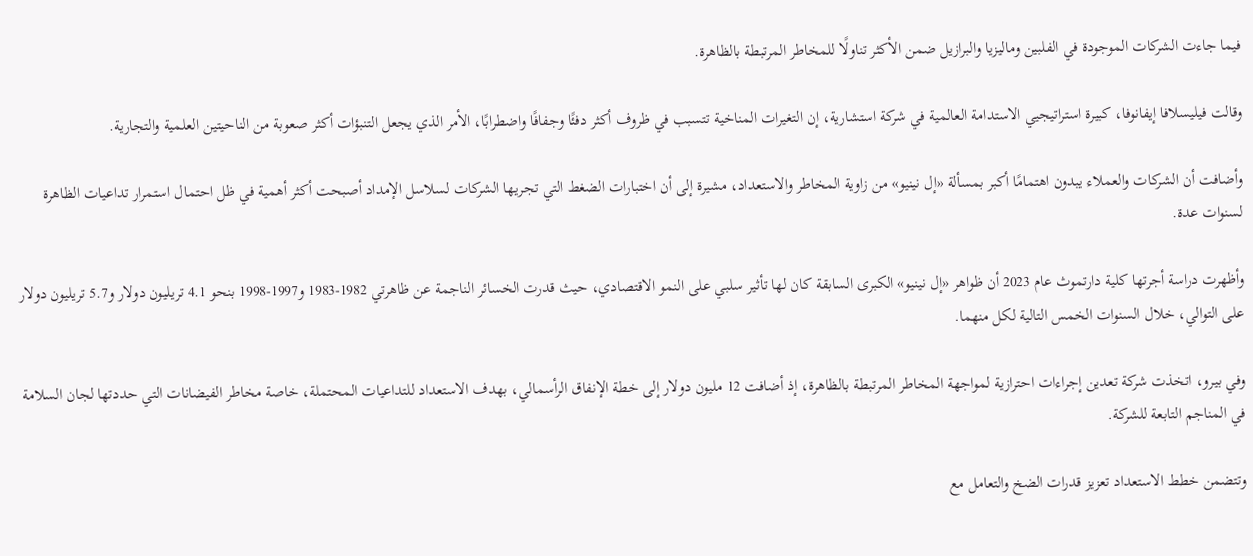فيما جاءت الشركات الموجودة في الفلبين وماليزيا والبرازيل ضمن الأكثر تناولًا للمخاطر المرتبطة بالظاهرة.

وقالت فيليسلافا إيفانوفا، كبيرة استراتيجيي الاستدامة العالمية في شركة استشارية، إن التغيرات المناخية تتسبب في ظروف أكثر دفئًا وجفافًا واضطرابًا، الأمر الذي يجعل التنبؤات أكثر صعوبة من الناحيتين العلمية والتجارية.

وأضافت أن الشركات والعملاء يبدون اهتمامًا أكبر بمسألة «إل نينيو» من زاوية المخاطر والاستعداد، مشيرة إلى أن اختبارات الضغط التي تجريها الشركات لسلاسل الإمداد أصبحت أكثر أهمية في ظل احتمال استمرار تداعيات الظاهرة لسنوات عدة.

وأظهرت دراسة أجرتها كلية دارتموث عام 2023 أن ظواهر «إل نينيو» الكبرى السابقة كان لها تأثير سلبي على النمو الاقتصادي، حيث قدرت الخسائر الناجمة عن ظاهرتي 1982-1983 و1997-1998 بنحو 4.1 تريليون دولار و5.7 تريليون دولار على التوالي، خلال السنوات الخمس التالية لكل منهما.

وفي بيرو، اتخذت شركة تعدين إجراءات احترازية لمواجهة المخاطر المرتبطة بالظاهرة، إذ أضافت 12 مليون دولار إلى خطة الإنفاق الرأسمالي، بهدف الاستعداد للتداعيات المحتملة، خاصة مخاطر الفيضانات التي حددتها لجان السلامة في المناجم التابعة للشركة.

وتتضمن خطط الاستعداد تعزيز قدرات الضخ والتعامل مع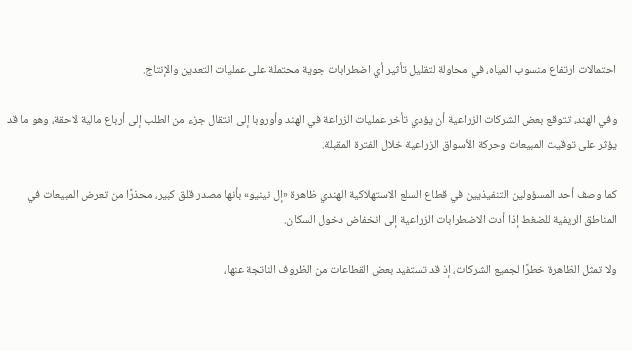احتمالات ارتفاع منسوب المياه، في محاولة لتقليل تأثير أي اضطرابات جوية محتملة على عمليات التعدين والإنتاج.

وفي الهند، تتوقع بعض الشركات الزراعية أن يؤدي تأخر عمليات الزراعة في الهند وأوروبا إلى انتقال جزء من الطلب إلى أرباع مالية لاحقة، وهو ما قد يؤثر على توقيت المبيعات وحركة الأسواق الزراعية خلال الفترة المقبلة.

كما وصف أحد المسؤولين التنفيذيين في قطاع السلع الاستهلاكية الهندي ظاهرة «إل نينيو» بأنها مصدر قلق كبير، محذرًا من تعرض المبيعات في المناطق الريفية للضغط إذا أدت الاضطرابات الزراعية إلى انخفاض دخول السكان.

ولا تمثل الظاهرة خطرًا لجميع الشركات، إذ قد تستفيد بعض القطاعات من الظروف الناتجة عنها،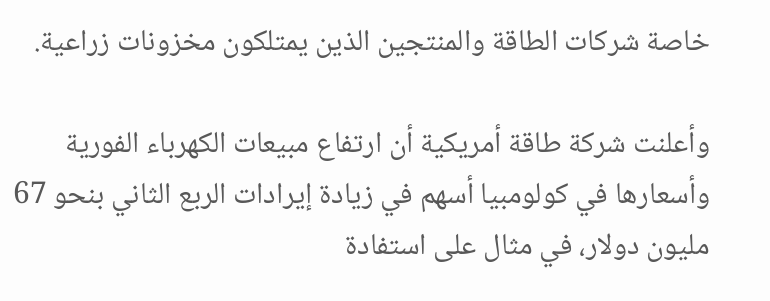خاصة شركات الطاقة والمنتجين الذين يمتلكون مخزونات زراعية.

وأعلنت شركة طاقة أمريكية أن ارتفاع مبيعات الكهرباء الفورية وأسعارها في كولومبيا أسهم في زيادة إيرادات الربع الثاني بنحو 67 مليون دولار، في مثال على استفادة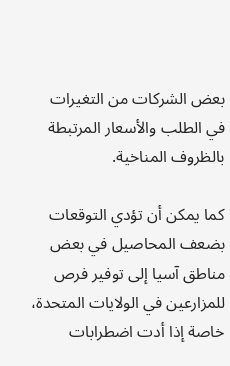بعض الشركات من التغيرات في الطلب والأسعار المرتبطة بالظروف المناخية.

كما يمكن أن تؤدي التوقعات بضعف المحاصيل في بعض مناطق آسيا إلى توفير فرص للمزارعين في الولايات المتحدة، خاصة إذا أدت اضطرابات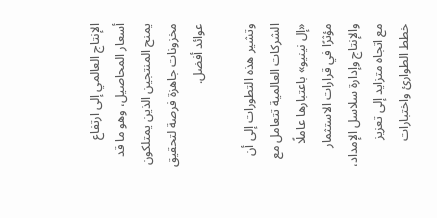الإنتاج العالمي إلى ارتفاع أسعار المحاصيل، وهو ما قد يمنح المنتجين الذين يمتلكون مخزونات جاهزة فرصة لتحقيق عوائد أفضل.

وتشير هذه التطورات إلى أن الشركات العالمية تتعامل مع «إل نينيو» باعتبارها عاملًا مؤثرًا في قرارات الاستثمار والإنتاج وإدارة سلاسل الإمداد، مع اتجاه متزايد إلى تعزيز خطط الطوارئ واختبارات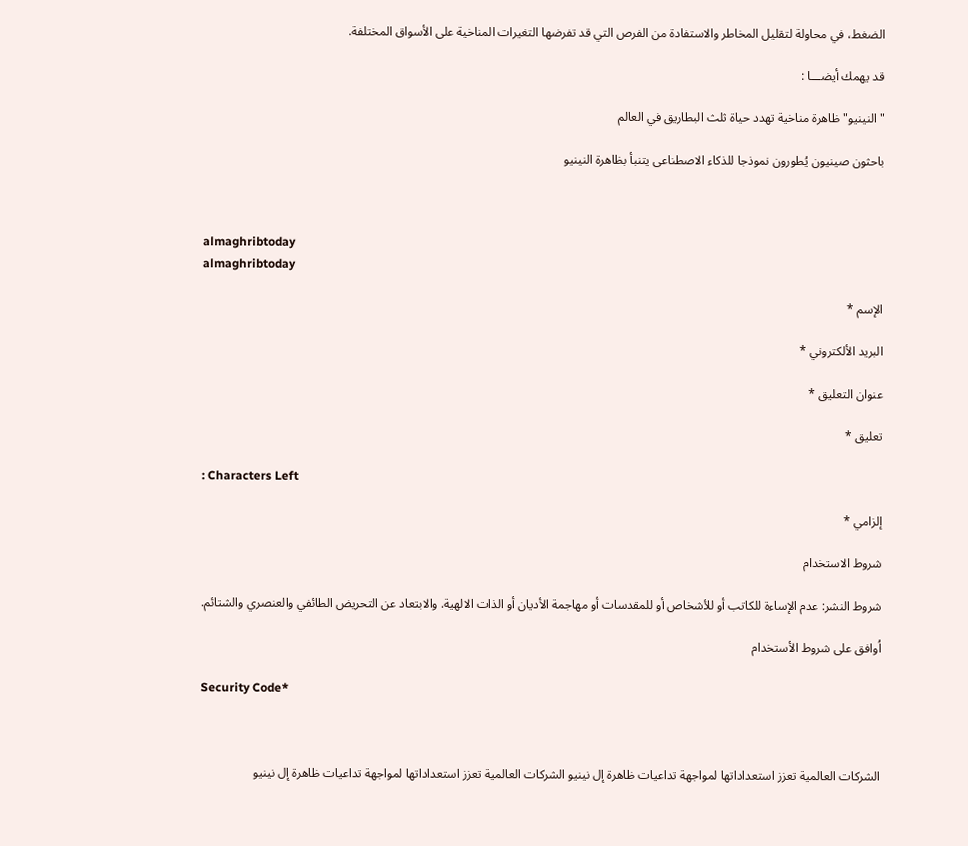الضغط، في محاولة لتقليل المخاطر والاستفادة من الفرص التي قد تفرضها التغيرات المناخية على الأسواق المختلفة.

قد يهمك أيضـــا :

"النينيو" ظاهرة مناخية تهدد حياة ثلث البطاريق في العالم

باحثون صينيون يُطورون نموذجا للذكاء الاصطناعى يتنبأ بظاهرة النينيو



almaghribtoday
almaghribtoday

الإسم *

البريد الألكتروني *

عنوان التعليق *

تعليق *

: Characters Left

إلزامي *

شروط الاستخدام

شروط النشر: عدم الإساءة للكاتب أو للأشخاص أو للمقدسات أو مهاجمة الأديان أو الذات الالهية. والابتعاد عن التحريض الطائفي والعنصري والشتائم.

اُوافق على شروط الأستخدام

Security Code*



الشركات العالمية تعزز استعداداتها لمواجهة تداعيات ظاهرة إل نينيو الشركات العالمية تعزز استعداداتها لمواجهة تداعيات ظاهرة إل نينيو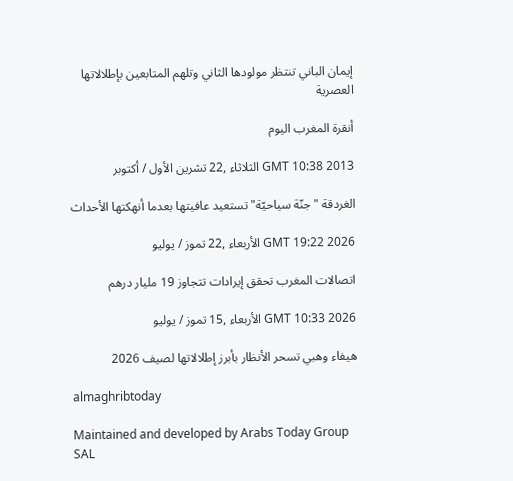إيمان الباني تنتظر مولودها الثاني وتلهم المتابعين بإطلالاتها العصرية

أنقرة المغرب اليوم

GMT 10:38 2013 الثلاثاء ,22 تشرين الأول / أكتوبر

الغردقة "جنّة سياحيّة" تستعيد عافيتها بعدما أنهكتها الأحداث

GMT 19:22 2026 الأربعاء ,22 تموز / يوليو

اتصالات المغرب تحقق إيرادات تتجاوز 19 مليار درهم

GMT 10:33 2026 الأربعاء ,15 تموز / يوليو

هيفاء وهبي تسحر الأنظار بأبرز إطلالاتها لصيف 2026

almaghribtoday

Maintained and developed by Arabs Today Group SAL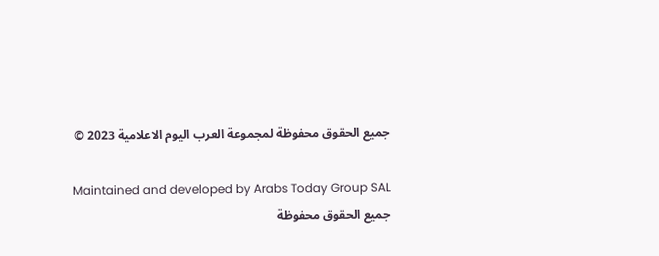جميع الحقوق محفوظة لمجموعة العرب اليوم الاعلامية 2023 ©

Maintained and developed by Arabs Today Group SAL
جميع الحقوق محفوظة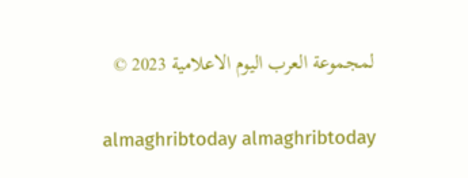لمجموعة العرب اليوم الاعلامية 2023 ©

almaghribtoday almaghribtoday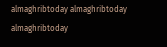almaghribtoday almaghribtoday
almaghribtoday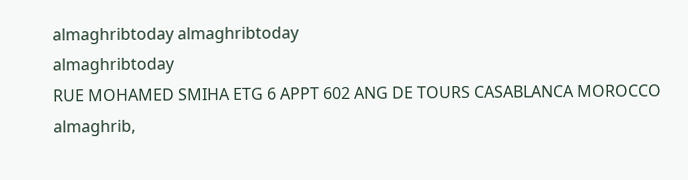almaghribtoday almaghribtoday
almaghribtoday
RUE MOHAMED SMIHA ETG 6 APPT 602 ANG DE TOURS CASABLANCA MOROCCO
almaghrib,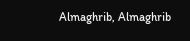Almaghrib, Almaghrib